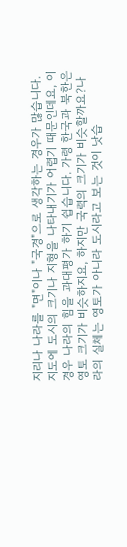지리나 나라를 "면"이나 "국경"으로 생각하는 경우가 많습니다.지도에 도시의 크기나 지형을 나타내기가 어렵기 때문인데요, 이 경우 나라의 힘을 과대평가 하기 쉽습니다. 가령 한국과 북한은 영토 크기가 비슷하지요, 하지만 국력의 크기가 비슷할까요?나라의 실체는 영토가 아니라 도시라고 보는 것이 낫습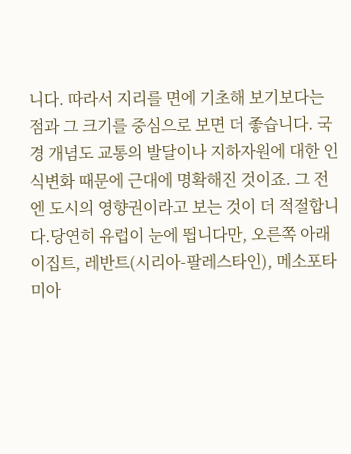니다. 따라서 지리를 면에 기초해 보기보다는 점과 그 크기를 중심으로 보면 더 좋습니다. 국경 개념도 교통의 발달이나 지하자원에 대한 인식변화 때문에 근대에 명확해진 것이죠. 그 전엔 도시의 영향권이라고 보는 것이 더 적절합니다.당연히 유럽이 눈에 띕니다만, 오른쪽 아래 이집트, 레반트(시리아-팔레스타인), 메소포타미아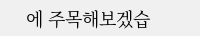에 주목해보겠습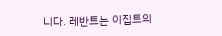니다. 레반트는 이집트의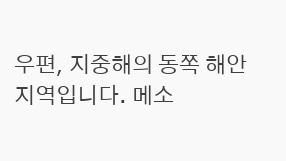우편, 지중해의 동쪽 해안지역입니다. 메소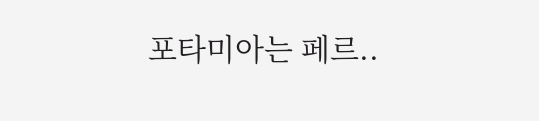포타미아는 페르..